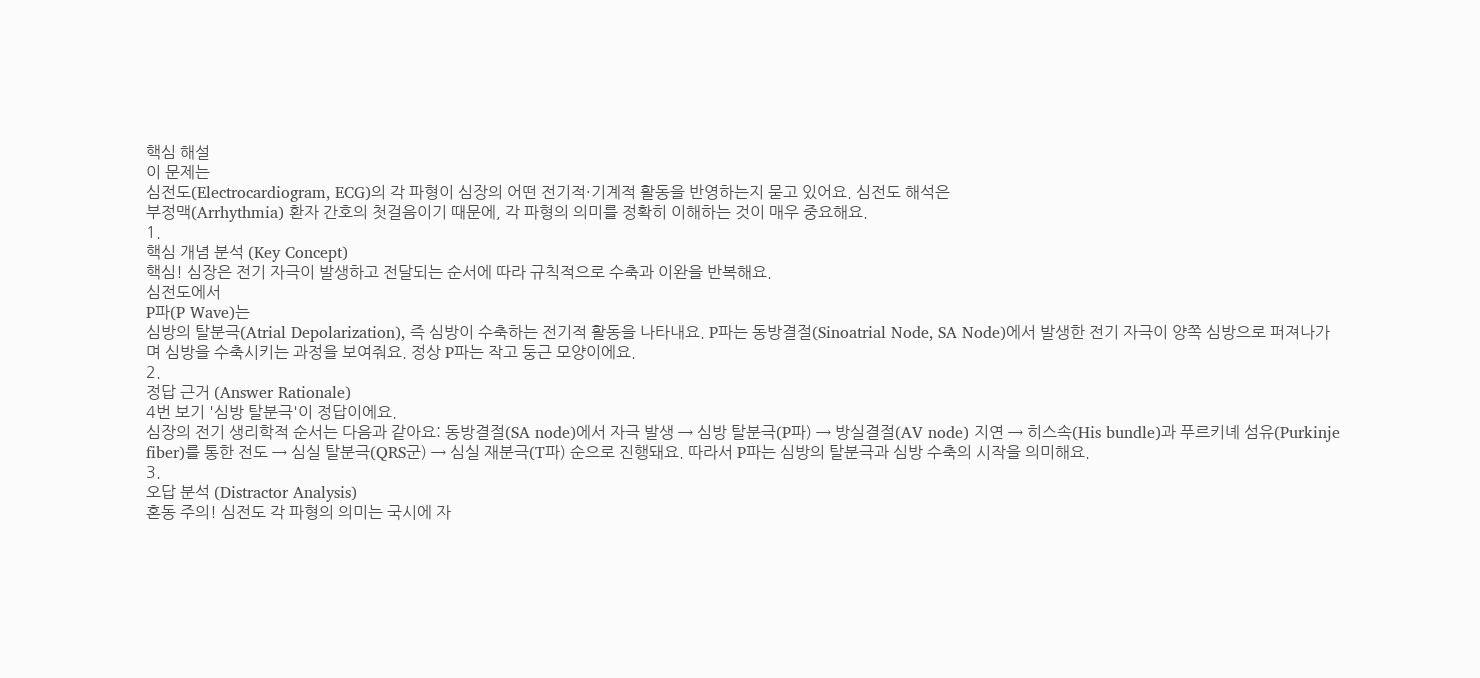핵심 해설
이 문제는
심전도(Electrocardiogram, ECG)의 각 파형이 심장의 어떤 전기적·기계적 활동을 반영하는지 묻고 있어요. 심전도 해석은
부정맥(Arrhythmia) 환자 간호의 첫걸음이기 때문에, 각 파형의 의미를 정확히 이해하는 것이 매우 중요해요.
1.
핵심 개념 분석 (Key Concept)
핵심! 심장은 전기 자극이 발생하고 전달되는 순서에 따라 규칙적으로 수축과 이완을 반복해요.
심전도에서
P파(P Wave)는
심방의 탈분극(Atrial Depolarization), 즉 심방이 수축하는 전기적 활동을 나타내요. P파는 동방결절(Sinoatrial Node, SA Node)에서 발생한 전기 자극이 양쪽 심방으로 퍼져나가며 심방을 수축시키는 과정을 보여줘요. 정상 P파는 작고 둥근 모양이에요.
2.
정답 근거 (Answer Rationale)
4번 보기 '심방 탈분극'이 정답이에요.
심장의 전기 생리학적 순서는 다음과 같아요: 동방결절(SA node)에서 자극 발생 → 심방 탈분극(P파) → 방실결절(AV node) 지연 → 히스속(His bundle)과 푸르키녜 섬유(Purkinje fiber)를 통한 전도 → 심실 탈분극(QRS군) → 심실 재분극(T파) 순으로 진행돼요. 따라서 P파는 심방의 탈분극과 심방 수축의 시작을 의미해요.
3.
오답 분석 (Distractor Analysis)
혼동 주의! 심전도 각 파형의 의미는 국시에 자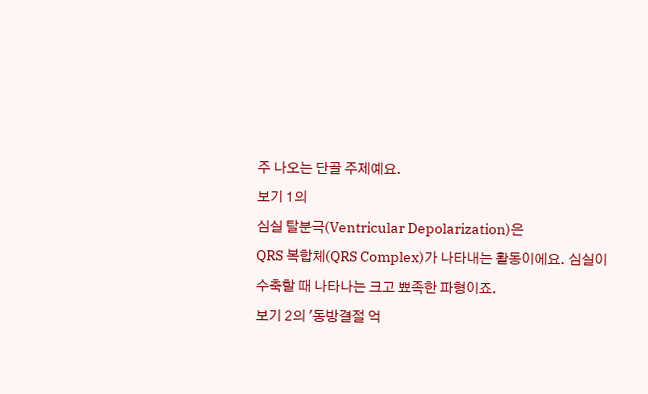주 나오는 단골 주제예요.
보기 1의
심실 탈분극(Ventricular Depolarization)은
QRS 복합체(QRS Complex)가 나타내는 활동이에요. 심실이 수축할 때 나타나는 크고 뾰족한 파형이죠.
보기 2의 '동방결절 억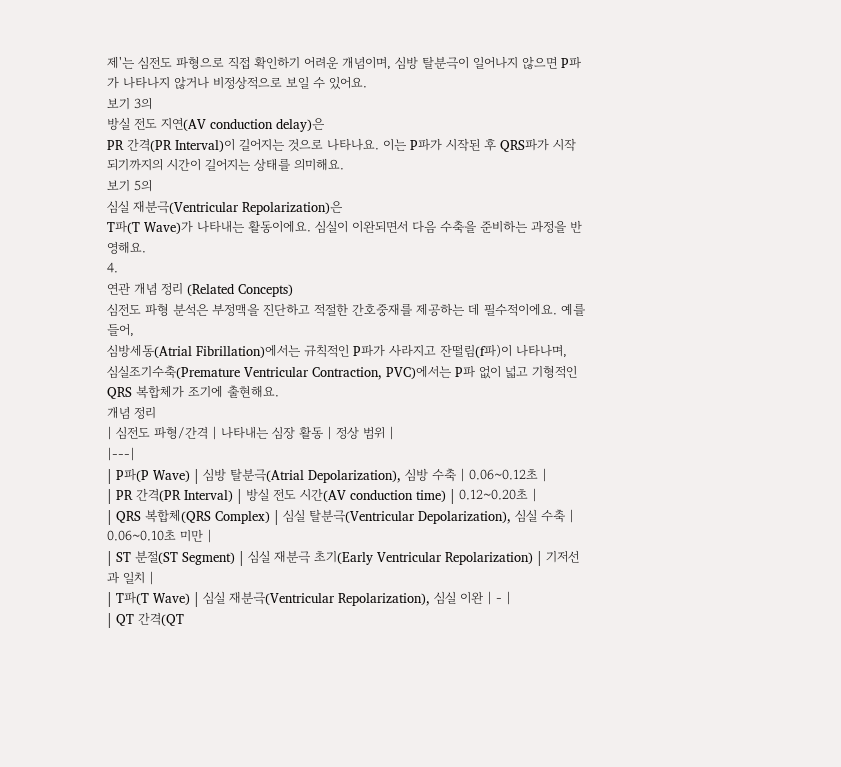제'는 심전도 파형으로 직접 확인하기 어려운 개념이며, 심방 탈분극이 일어나지 않으면 P파가 나타나지 않거나 비정상적으로 보일 수 있어요.
보기 3의
방실 전도 지연(AV conduction delay)은
PR 간격(PR Interval)이 길어지는 것으로 나타나요. 이는 P파가 시작된 후 QRS파가 시작되기까지의 시간이 길어지는 상태를 의미해요.
보기 5의
심실 재분극(Ventricular Repolarization)은
T파(T Wave)가 나타내는 활동이에요. 심실이 이완되면서 다음 수축을 준비하는 과정을 반영해요.
4.
연관 개념 정리 (Related Concepts)
심전도 파형 분석은 부정맥을 진단하고 적절한 간호중재를 제공하는 데 필수적이에요. 예를 들어,
심방세동(Atrial Fibrillation)에서는 규칙적인 P파가 사라지고 잔떨림(f파)이 나타나며,
심실조기수축(Premature Ventricular Contraction, PVC)에서는 P파 없이 넓고 기형적인 QRS 복합체가 조기에 출현해요.
개념 정리
| 심전도 파형/간격 | 나타내는 심장 활동 | 정상 범위 |
|---|
| P파(P Wave) | 심방 탈분극(Atrial Depolarization), 심방 수축 | 0.06~0.12초 |
| PR 간격(PR Interval) | 방실 전도 시간(AV conduction time) | 0.12~0.20초 |
| QRS 복합체(QRS Complex) | 심실 탈분극(Ventricular Depolarization), 심실 수축 | 0.06~0.10초 미만 |
| ST 분절(ST Segment) | 심실 재분극 초기(Early Ventricular Repolarization) | 기저선과 일치 |
| T파(T Wave) | 심실 재분극(Ventricular Repolarization), 심실 이완 | - |
| QT 간격(QT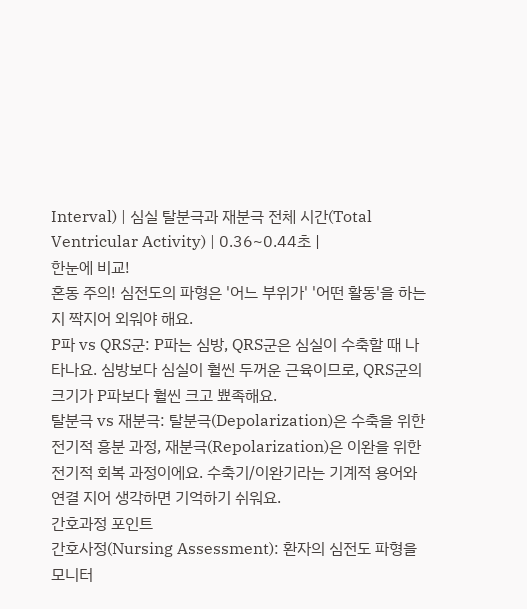Interval) | 심실 탈분극과 재분극 전체 시간(Total Ventricular Activity) | 0.36~0.44초 |
한눈에 비교!
혼동 주의! 심전도의 파형은 '어느 부위가' '어떤 활동'을 하는지 짝지어 외워야 해요.
P파 vs QRS군: P파는 심방, QRS군은 심실이 수축할 때 나타나요. 심방보다 심실이 훨씬 두꺼운 근육이므로, QRS군의 크기가 P파보다 훨씬 크고 뾰족해요.
탈분극 vs 재분극: 탈분극(Depolarization)은 수축을 위한 전기적 흥분 과정, 재분극(Repolarization)은 이완을 위한 전기적 회복 과정이에요. 수축기/이완기라는 기계적 용어와 연결 지어 생각하면 기억하기 쉬워요.
간호과정 포인트
간호사정(Nursing Assessment): 환자의 심전도 파형을 모니터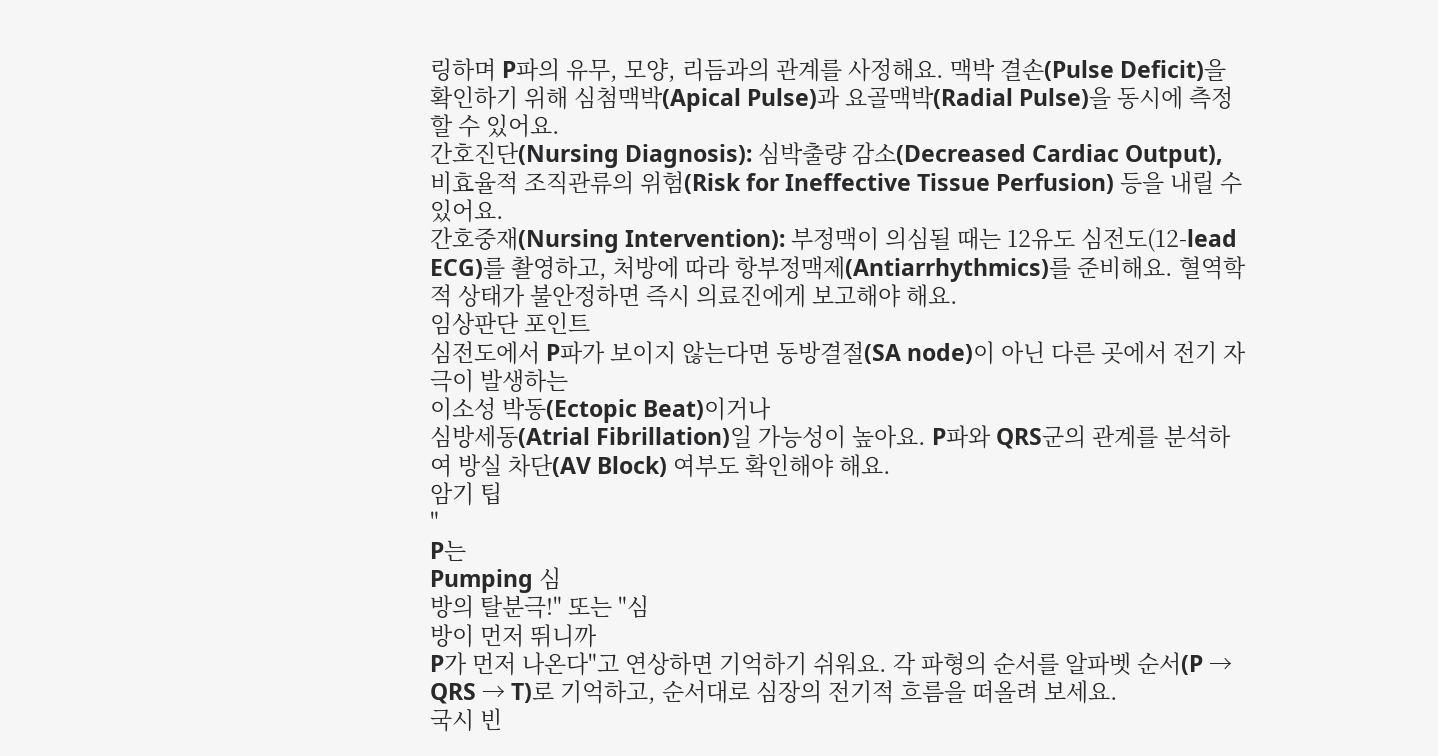링하며 P파의 유무, 모양, 리듬과의 관계를 사정해요. 맥박 결손(Pulse Deficit)을 확인하기 위해 심첨맥박(Apical Pulse)과 요골맥박(Radial Pulse)을 동시에 측정할 수 있어요.
간호진단(Nursing Diagnosis): 심박출량 감소(Decreased Cardiac Output), 비효율적 조직관류의 위험(Risk for Ineffective Tissue Perfusion) 등을 내릴 수 있어요.
간호중재(Nursing Intervention): 부정맥이 의심될 때는 12유도 심전도(12-lead ECG)를 촬영하고, 처방에 따라 항부정맥제(Antiarrhythmics)를 준비해요. 혈역학적 상태가 불안정하면 즉시 의료진에게 보고해야 해요.
임상판단 포인트
심전도에서 P파가 보이지 않는다면 동방결절(SA node)이 아닌 다른 곳에서 전기 자극이 발생하는
이소성 박동(Ectopic Beat)이거나
심방세동(Atrial Fibrillation)일 가능성이 높아요. P파와 QRS군의 관계를 분석하여 방실 차단(AV Block) 여부도 확인해야 해요.
암기 팁
"
P는
Pumping 심
방의 탈분극!" 또는 "심
방이 먼저 뛰니까
P가 먼저 나온다"고 연상하면 기억하기 쉬워요. 각 파형의 순서를 알파벳 순서(P → QRS → T)로 기억하고, 순서대로 심장의 전기적 흐름을 떠올려 보세요.
국시 빈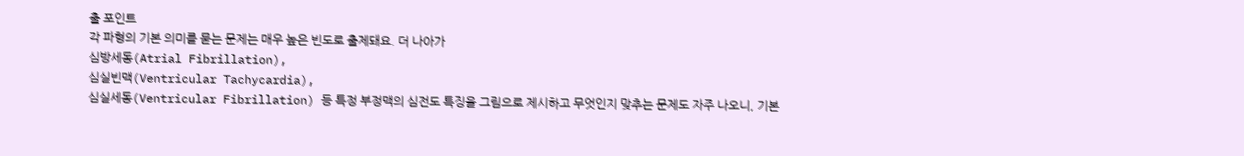출 포인트
각 파형의 기본 의미를 묻는 문제는 매우 높은 빈도로 출제돼요. 더 나아가
심방세동(Atrial Fibrillation),
심실빈맥(Ventricular Tachycardia),
심실세동(Ventricular Fibrillation) 등 특정 부정맥의 심전도 특징을 그림으로 제시하고 무엇인지 맞추는 문제도 자주 나오니, 기본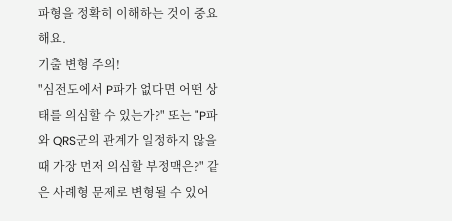파형을 정확히 이해하는 것이 중요해요.
기출 변형 주의!
"심전도에서 P파가 없다면 어떤 상태를 의심할 수 있는가?" 또는 "P파와 QRS군의 관계가 일정하지 않을 때 가장 먼저 의심할 부정맥은?" 같은 사례형 문제로 변형될 수 있어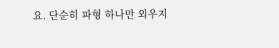요. 단순히 파형 하나만 외우지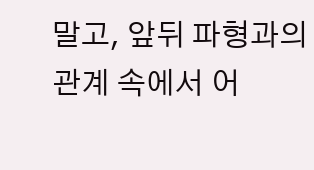말고, 앞뒤 파형과의 관계 속에서 어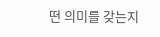떤 의미를 갖는지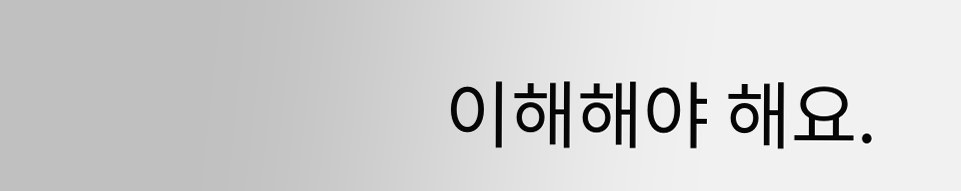이해해야 해요.